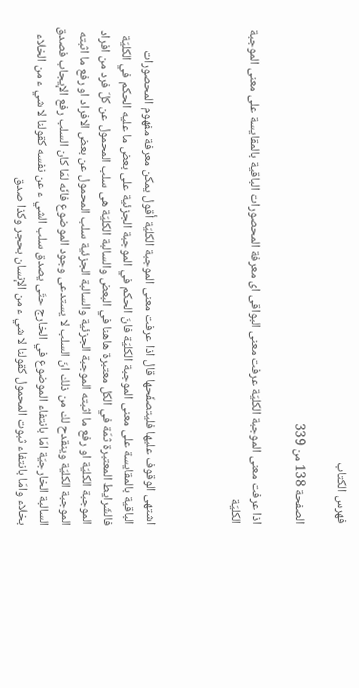فهرس الكتاب

الصفحة 138 من 339

اذا عرفت معنى الموجبة الكليّة عرفت معنى البواقى اى معرفة المحصورات الباقية بالمقايسة على معنى الموجبة الكليّة



اشتهى الوقوف عليها فليتصفّحها قال اذا عرفت معنى الموجبة الكليّة أقول يمكن معرفة مفهوم المحصورات الباقية بالمقايسة على معنى الموجبة الكليّة فانّ الحكم في الموجبة الجزئية على بعض ما عليه الحكم في الكليّة فالشّرايط المعتبرة ثمّة في الكل معتبرة هاهنا في البعض والسالبة الكليّة هى سلب المحمول عن كلّ فرد من افراد الموجبة الكليّة او رفع ما اثبته الموجبة الجزئية والسالبة الجزئية سلب المحمول عن بعض الافراد او رفع ما اثبته الموجبة الكليّة وينقدح لك من ذلك انّ السلب لا يستدعى وجود الموضوع فانّه لمّا كان السلب رفع الإيجاب فصدق السالبة الخارجيّة امّا بانتفاء الموضوع في الخارج حتّى يصدق سلب الشي ء عن نفسه كقولنا لا شي ء من الخلاء بخلاء وامّا بانتفاء ثبوت المحمول كقولنا لا شي ء من الإنسان بحجر وكذا صدق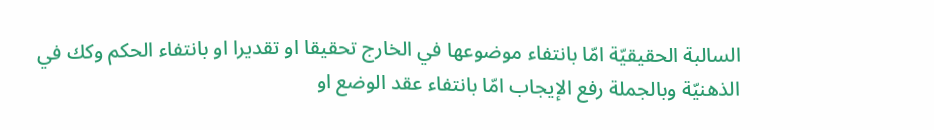السالبة الحقيقيّة امّا بانتفاء موضوعها في الخارج تحقيقا او تقديرا او بانتفاء الحكم وكك في الذهنيّة وبالجملة رفع الإيجاب امّا بانتفاء عقد الوضع او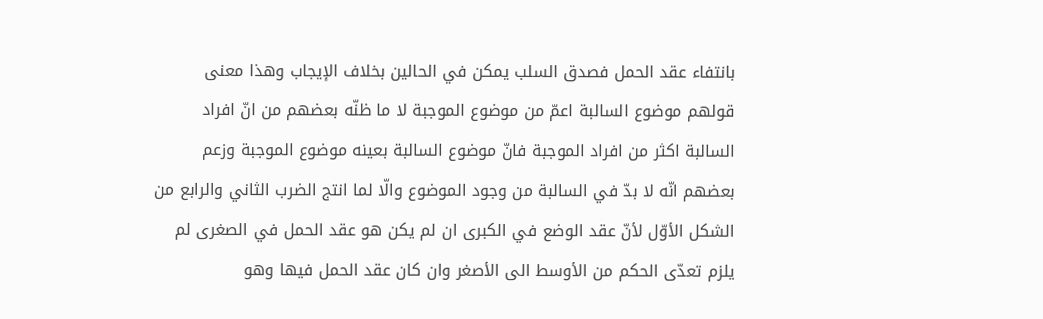بانتفاء عقد الحمل فصدق السلب يمكن في الحالين بخلاف الإيجاب وهذا معنى قولهم موضوع السالبة اعمّ من موضوع الموجبة لا ما ظنّه بعضهم من انّ افراد السالبة اكثر من افراد الموجبة فانّ موضوع السالبة بعينه موضوع الموجبة وزعم بعضهم انّه لا بدّ في السالبة من وجود الموضوع والّا لما انتج الضرب الثاني والرابع من الشكل الأوّل لأنّ عقد الوضع في الكبرى ان لم يكن هو عقد الحمل في الصغرى لم يلزم تعدّى الحكم من الأوسط الى الأصغر وان كان عقد الحمل فيها وهو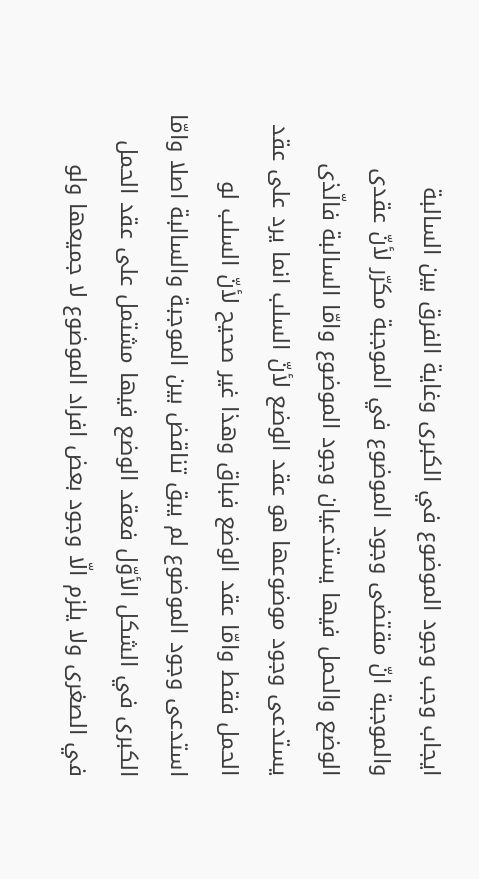ايجاب وجب وجود الموضوع في الكبرى وغاية الفرق بين السالبة والموجبة انّ مقتضى وجود الموضوع في الموجبة مكرّر لأنّ عقدى الوضع والحمل فيها يستدعيان وجود الموضوع وامّا السالبة فالّذى يستدعى وجود موضوعها هو عقد الوضع لأنّ السلب انما يرد على عقد الحمل فقط وامّا عقد الوضع فباق وهذا غير صحيح لأنّ السلب لو استدعى وجود الموضوع لم يبق تناقض بين الموجبة والسالبة اصلا وامّا الكبرى في الشكل الأوّل فعقد الوضع فيها مشتمل على عقد الحمل في الصغرى ولا يلزم الّا وجود بعض افراد الموضوع لا جميعها ولو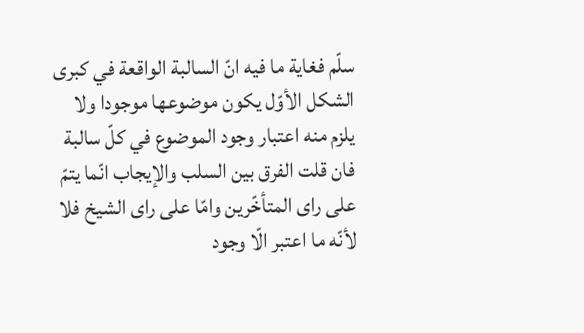سلّم فغاية ما فيه انّ السالبة الواقعة في كبرى الشكل الأوّل يكون موضوعها موجودا ولا يلزم منه اعتبار وجود الموضوع في كلّ سالبة فان قلت الفرق بين السلب والإيجاب انّما يتمّ على راى المتأخّرين وامّا على راى الشيخ فلا لأنّه ما اعتبر الّا وجود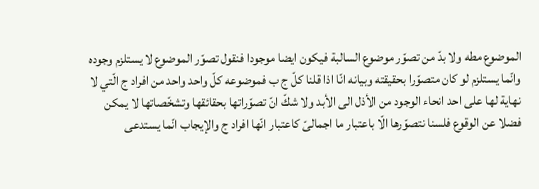الموضوع مطه ولا بدّ من تصوّر موضوع السالبة فيكون ايضا موجودا فنقول تصوّر الموضوع لا يستلزم وجوده وانّما يستلزم لو كان متصوّرا بحقيقته وبيانه انّا اذا قلنا كلّ ج ب فموضوعه كلّ واحد واحد من افراد ج الّتي لا نهاية لها على احد انحاء الوجود من الأذل الى الأبد ولا شكّ انّ تصوّراتها بحقائقها وتشخّصاتها لا يمكن فضلا عن الوقوع فلسنا نتصوّرها الّا باعتبار ما اجمالىّ كاعتبار انّها افراد ج والإيجاب انّما يستدعى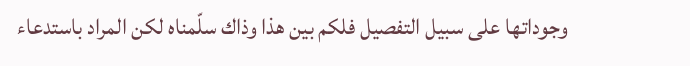وجوداتها على سبيل التفصيل فلكم بين هذا وذاك سلّمناه لكن المراد باستدعاء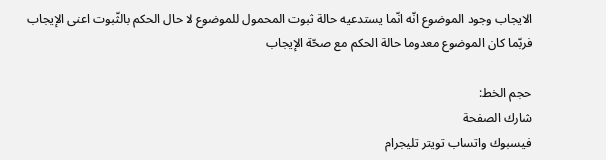الايجاب وجود الموضوع انّه انّما يستدعيه حالة ثبوت المحمول للموضوع لا حال الحكم بالثّبوت اعنى الإيجاب فربّما كان الموضوع معدوما حالة الحكم مع صحّة الإيجاب

حجم الخط:
شارك الصفحة
فيسبوك واتساب تويتر تليجرام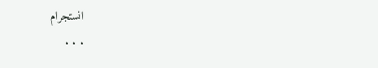انستجرام
. . .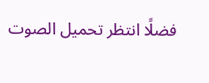فضلًا انتظر تحميل الصوت